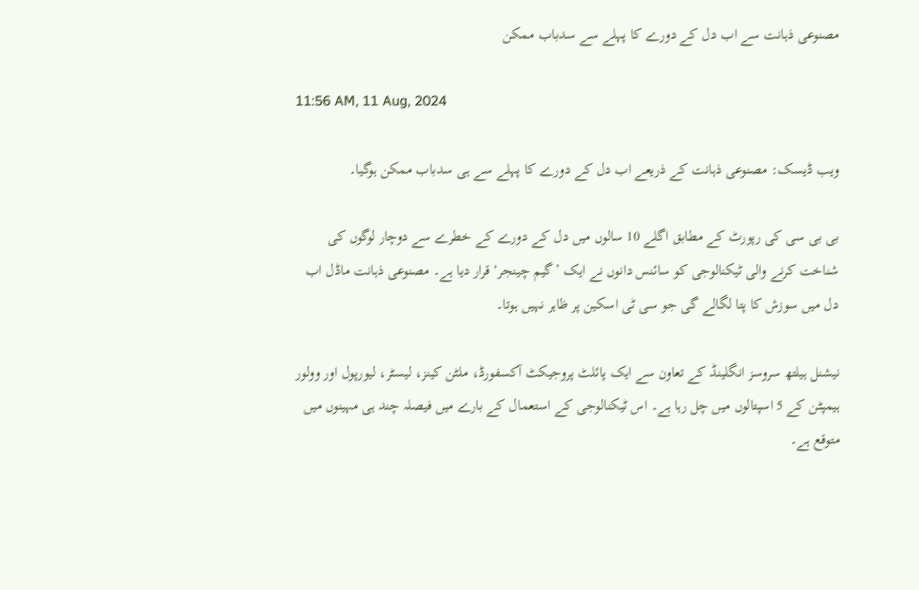مصنوعی ذہانت سے اب دل کے دورے کا پہلے سے سدباب ممکن

11:56 AM, 11 Aug, 2024

ویب ڈیسک: مصنوعی ذہانت کے ذریعے اب دل کے دورے کا پہلے سے ہی سدباب ممکن ہوگیا۔

بی بی سی کی رپورٹ کے مطابق اگلے 10 سالوں میں دل کے دورے کے خطرے سے دوچار لوگوں کی شناخت کرنے والی ٹیکنالوجی کو سائنس دانوں نے ایک ’گیم چینجر‘ قرار دیا ہے۔ مصنوعی ذہانت ماڈل اب دل میں سوزش کا پتا لگالے گی جو سی ٹی اسکین پر ظاہر نہیں ہوتا۔

نیشنل ہیلتھ سروسز انگلینڈ کے تعاون سے ایک پائلٹ پروجیکٹ آکسفورڈ، ملٹن کینز، لیسٹر، لیورپول اور وولور ہیمپٹن کے 5 اسپتالوں میں چل رہا ہے۔ اس ٹیکنالوجی کے استعمال کے بارے میں فیصلہ چند ہی مہینوں میں متوقع ہے۔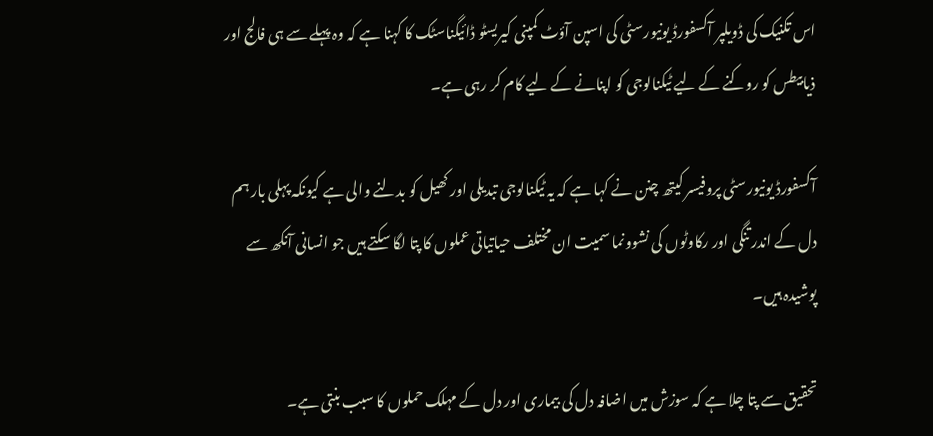اس تکنیک کی ڈویلپر آکسفورڈ یونیورسٹی کی اسپن آؤٹ کمپنی کیریسٹو ڈائیگناسٹک کا کہنا ہے کہ وہ پہلے سے ہی فالج اور ذیابیطس کو روکنے کے لیے ٹیکنالوجی کو اپنانے کے لیے کام کر رہی ہے۔

آکسفورڈ یونیورسٹی پروفیسر کیتھ چنن نے کہا ہے کہ یہ ٹیکنالوجی تبدیلی اور کھیل کو بدلنے والی ہے کیونکہ پہلی بار ہم دل کے اندر تنگی اور رکاوٹوں کی نشوونما سمیت ان مختلف حیاتیاتی عملوں کا پتا لگا سکتے ہیں جو انسانی آنکھ سے پوشیدہ ہیں۔

تحقیق سے پتا چلا ہے کہ سوزش میں اضافہ دل کی بیماری اور دل کے مہلک حملوں کا سبب بنتی ہے۔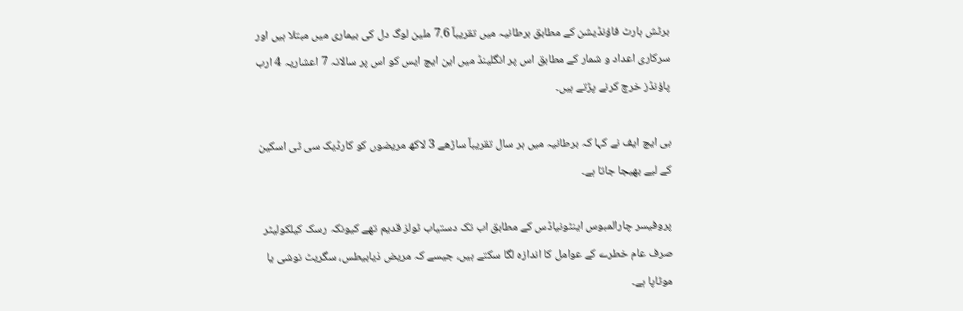برٹش ہارٹ فاؤنڈیشن کے مطابق برطانیہ میں تقریباً 7.6 ملین لوگ دل کی بیماری میں مبتلا ہیں اور سرکاری اعداد و شمار کے مطابق اس پر انگلینڈ میں این ایچ ایس کو اس پر سالانہ 7 اعشاریہ 4 ارب پاؤنڈز خرچ کرنے پڑتے ہیں۔

بی ایچ ایف نے کہا کہ برطانیہ میں ہر سال تقریباً ساڑھے 3 لاکھ مریضوں کو کارڈیک سی ٹی اسکین کے لیے بھیجا جاتا ہے۔

پروفیسر چارالمبوس اینٹونیاڈس کے مطابق اب تک دستیاب ٹولز قدیم تھے کیونکہ رسک کیلکولیٹر صرف عام خطرے کے عوامل کا اندازہ لگا سکتے ہیں، جیسے کہ مریض ذیابیطس، سگریٹ نوشی یا موٹاپا ہے۔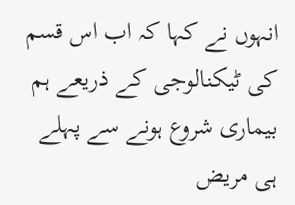انہوں نے کہا کہ اب اس قسم کی ٹیکنالوجی کے ذریعے ہم بیماری شروع ہونے سے پہلے ہی مریض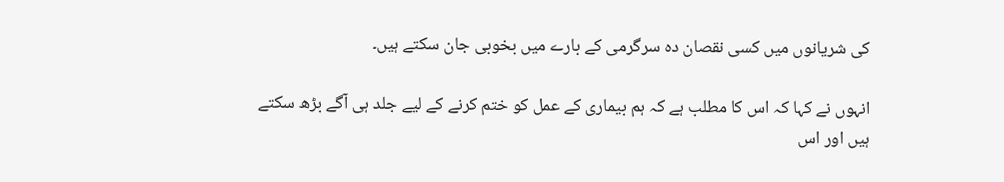کی شریانوں میں کسی نقصان دہ سرگرمی کے بارے میں بخوبی جان سکتے ہیں۔

انہوں نے کہا کہ اس کا مطلب ہے کہ ہم بیماری کے عمل کو ختم کرنے کے لیے جلد ہی آگے بڑھ سکتے ہیں اور اس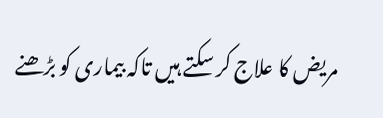مریض کا علاج کر سکتے ہیں تاکہ بیماری کو بڑھنے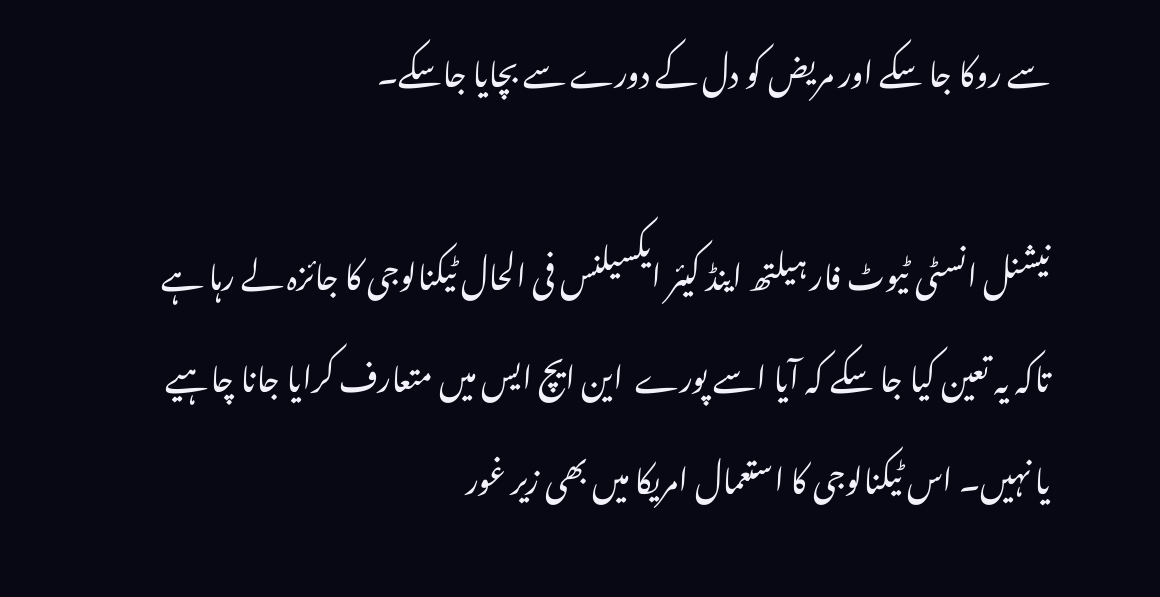سے روکا جا سکے اور مریض کو دل کے دورے سے بچایا جاسکے۔

نیشنل انسٹی ٹیوٹ فار ہیلتھ اینڈ کیئر ایکسیلنس فی الحال ٹیکنالوجی کا جائزہ لے رہا ہے تاکہ یہ تعین کیا جا سکے کہ آیا اسے پورے  این ایچ ایس میں متعارف کرایا جانا چاہیے یا نہیں۔ اس ٹیکنالوجی کا استعمال امریکا میں بھی زیر غور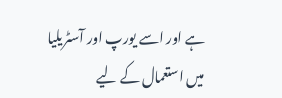ہے اور اسے یورپ اور آسٹریلیا میں استعمال کے لیے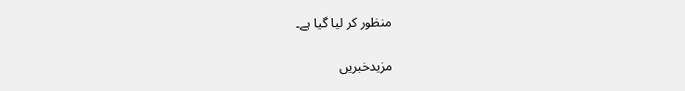منظور کر لیا گیا ہے۔

مزیدخبریں